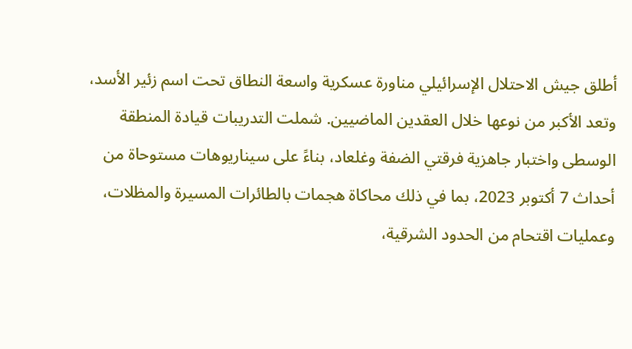أطلق جيش الاحتلال الإسرائيلي مناورة عسكرية واسعة النطاق تحت اسم زئير الأسد، وتعد الأكبر من نوعها خلال العقدين الماضيين. شملت التدريبات قيادة المنطقة الوسطى واختبار جاهزية فرقتي الضفة وغلعاد، بناءً على سيناريوهات مستوحاة من أحداث 7 أكتوبر 2023، بما في ذلك محاكاة هجمات بالطائرات المسيرة والمظلات، وعمليات اقتحام من الحدود الشرقية،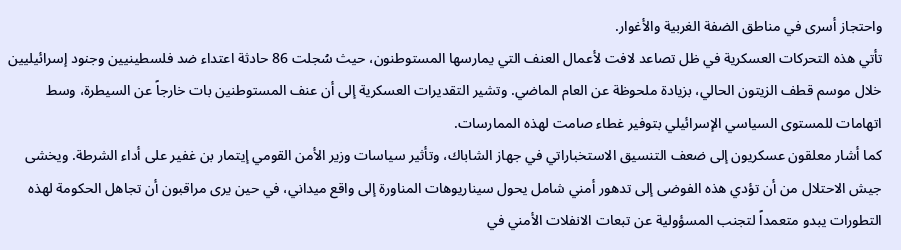واحتجاز أسرى في مناطق الضفة الغربية والأغوار.
تأتي هذه التحركات العسكرية في ظل تصاعد لافت لأعمال العنف التي يمارسها المستوطنون، حيث سُجلت 86 حادثة اعتداء ضد فلسطينيين وجنود إسرائيليين خلال موسم قطف الزيتون الحالي، بزيادة ملحوظة عن العام الماضي. وتشير التقديرات العسكرية إلى أن عنف المستوطنين بات خارجاً عن السيطرة، وسط اتهامات للمستوى السياسي الإسرائيلي بتوفير غطاء صامت لهذه الممارسات.
كما أشار معلقون عسكريون إلى ضعف التنسيق الاستخباراتي في جهاز الشاباك، وتأثير سياسات وزير الأمن القومي إيتمار بن غفير على أداء الشرطة. ويخشى جيش الاحتلال من أن تؤدي هذه الفوضى إلى تدهور أمني شامل يحول سيناريوهات المناورة إلى واقع ميداني، في حين يرى مراقبون أن تجاهل الحكومة لهذه التطورات يبدو متعمداً لتجنب المسؤولية عن تبعات الانفلات الأمني في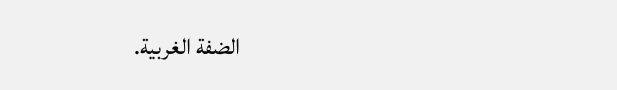الضفة الغربية.